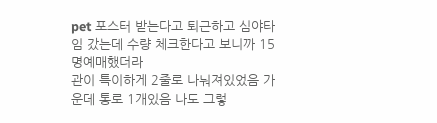pet 포스터 받는다고 퇴근하고 심야타임 갔는데 수량 체크한다고 보니까 15명예매했더라
관이 특이하게 2줄로 나눠져있었음 가운데 통로 1개있음 나도 그렇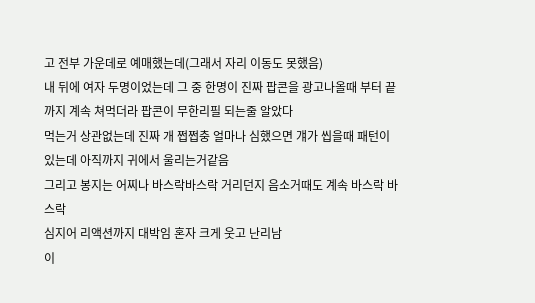고 전부 가운데로 예매했는데(그래서 자리 이동도 못했음)
내 뒤에 여자 두명이었는데 그 중 한명이 진짜 팝콘을 광고나올때 부터 끝까지 계속 쳐먹더라 팝콘이 무한리필 되는줄 알았다
먹는거 상관없는데 진짜 개 쩝쩝충 얼마나 심했으면 걔가 씹을때 패턴이 있는데 아직까지 귀에서 울리는거같음
그리고 봉지는 어찌나 바스락바스락 거리던지 음소거때도 계속 바스락 바스락
심지어 리액션까지 대박임 혼자 크게 웃고 난리남
이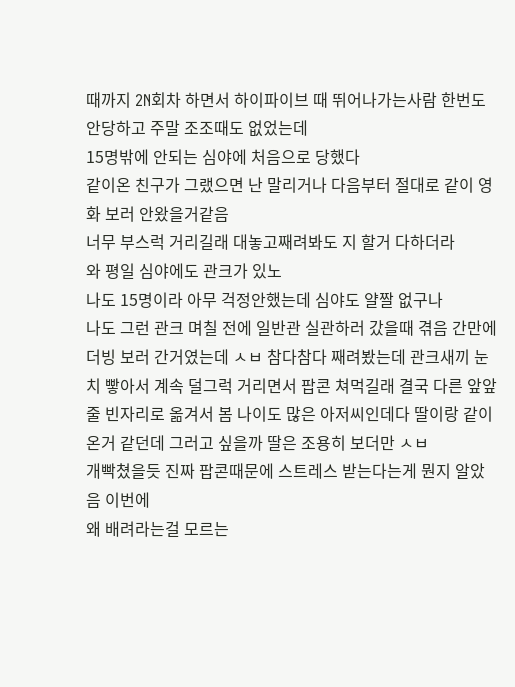때까지 2N회차 하면서 하이파이브 때 뛰어나가는사람 한번도 안당하고 주말 조조때도 없었는데
15명밖에 안되는 심야에 처음으로 당했다
같이온 친구가 그랬으면 난 말리거나 다음부터 절대로 같이 영화 보러 안왔을거같음
너무 부스럭 거리길래 대놓고째려봐도 지 할거 다하더라
와 평일 심야에도 관크가 있노
나도 15명이라 아무 걱정안했는데 심야도 얄짤 없구나
나도 그런 관크 며칠 전에 일반관 실관하러 갔을때 겪음 간만에 더빙 보러 간거였는데 ㅅㅂ 참다참다 째려봤는데 관크새끼 눈치 빻아서 계속 덜그럭 거리면서 팝콘 쳐먹길래 결국 다른 앞앞줄 빈자리로 옮겨서 봄 나이도 많은 아저씨인데다 딸이랑 같이 온거 같던데 그러고 싶을까 딸은 조용히 보더만 ㅅㅂ
개빡쳤을듯 진짜 팝콘때문에 스트레스 받는다는게 뭔지 알았음 이번에
왜 배려라는걸 모르는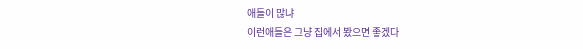애들이 많냐
이런애들은 그냥 집에서 봤으면 좋겠다